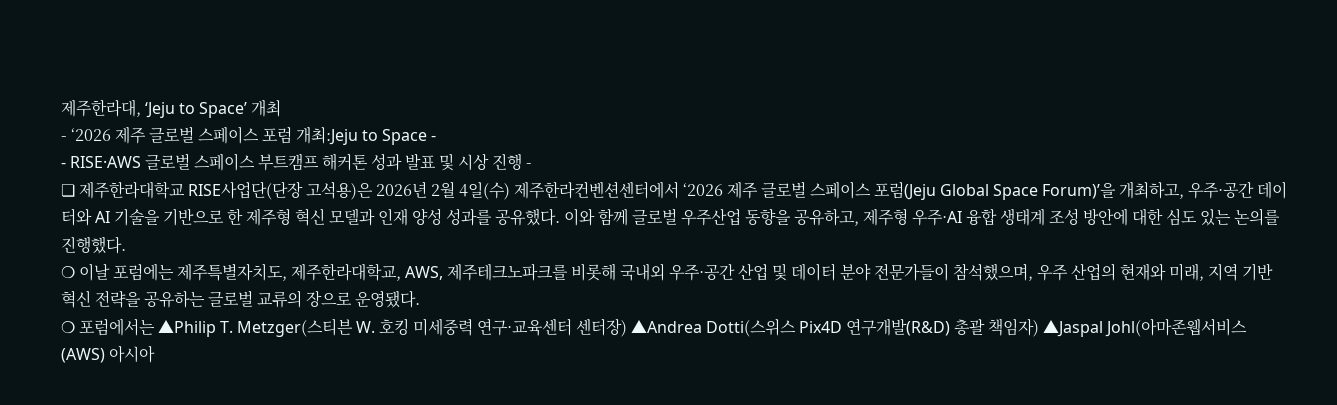제주한라대, ‘Jeju to Space’ 개최
- ‘2026 제주 글로벌 스페이스 포럼 개최:Jeju to Space -
- RISE·AWS 글로벌 스페이스 부트캠프 해커톤 성과 발표 및 시상 진행 -
❏ 제주한라대학교 RISE사업단(단장 고석용)은 2026년 2월 4일(수) 제주한라컨벤션센터에서 ‘2026 제주 글로벌 스페이스 포럼(Jeju Global Space Forum)’을 개최하고, 우주·공간 데이터와 AI 기술을 기반으로 한 제주형 혁신 모델과 인재 양성 성과를 공유했다. 이와 함께 글로벌 우주산업 동향을 공유하고, 제주형 우주·AI 융합 생태계 조성 방안에 대한 심도 있는 논의를 진행했다.
❍ 이날 포럼에는 제주특별자치도, 제주한라대학교, AWS, 제주테크노파크를 비롯해 국내외 우주·공간 산업 및 데이터 분야 전문가들이 참석했으며, 우주 산업의 현재와 미래, 지역 기반 혁신 전략을 공유하는 글로벌 교류의 장으로 운영됐다.
❍ 포럼에서는 ▲Philip T. Metzger(스티븐 W. 호킹 미세중력 연구·교육센터 센터장) ▲Andrea Dotti(스위스 Pix4D 연구개발(R&D) 총괄 책임자) ▲Jaspal Johl(아마존웹서비스(AWS) 아시아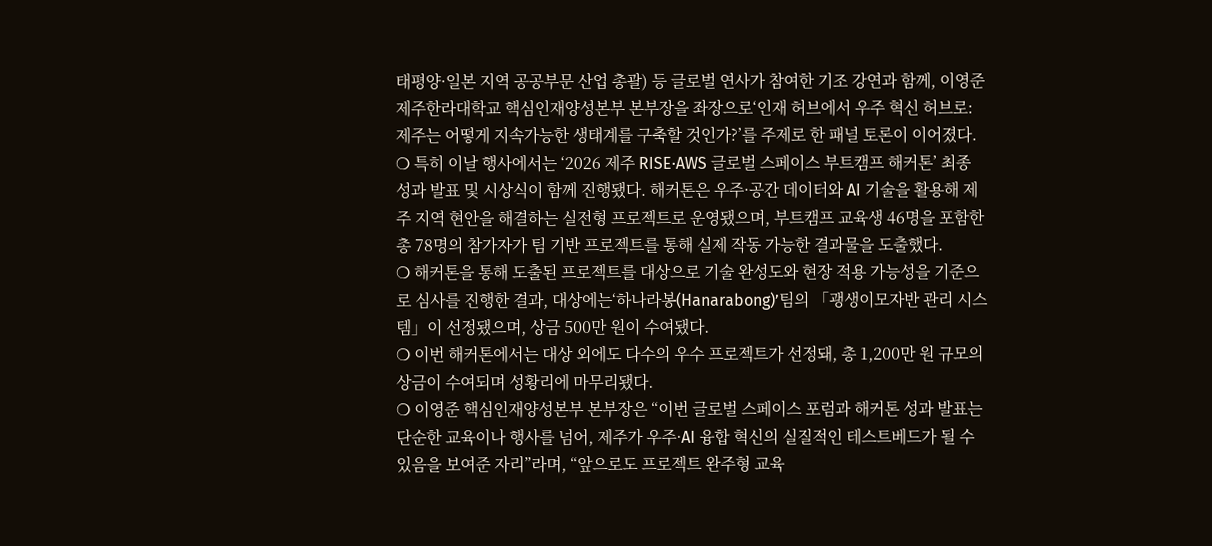태평양·일본 지역 공공부문 산업 총괄) 등 글로벌 연사가 참여한 기조 강연과 함께, 이영준 제주한라대학교 핵심인재양성본부 본부장을 좌장으로‘인재 허브에서 우주 혁신 허브로: 제주는 어떻게 지속가능한 생태계를 구축할 것인가?’를 주제로 한 패널 토론이 이어졌다.
❍ 특히 이날 행사에서는 ‘2026 제주 RISE·AWS 글로벌 스페이스 부트캠프 해커톤’ 최종 성과 발표 및 시상식이 함께 진행됐다. 해커톤은 우주·공간 데이터와 AI 기술을 활용해 제주 지역 현안을 해결하는 실전형 프로젝트로 운영됐으며, 부트캠프 교육생 46명을 포함한 총 78명의 참가자가 팀 기반 프로젝트를 통해 실제 작동 가능한 결과물을 도출했다.
❍ 해커톤을 통해 도출된 프로젝트를 대상으로 기술 완성도와 현장 적용 가능성을 기준으로 심사를 진행한 결과, 대상에는‘하나라봉(Hanarabong)’팀의 「괭생이모자반 관리 시스템」이 선정됐으며, 상금 500만 원이 수여됐다.
❍ 이번 해커톤에서는 대상 외에도 다수의 우수 프로젝트가 선정돼, 총 1,200만 원 규모의 상금이 수여되며 성황리에 마무리됐다.
❍ 이영준 핵심인재양성본부 본부장은 “이번 글로벌 스페이스 포럼과 해커톤 성과 발표는 단순한 교육이나 행사를 넘어, 제주가 우주·AI 융합 혁신의 실질적인 테스트베드가 될 수 있음을 보여준 자리”라며, “앞으로도 프로젝트 완주형 교육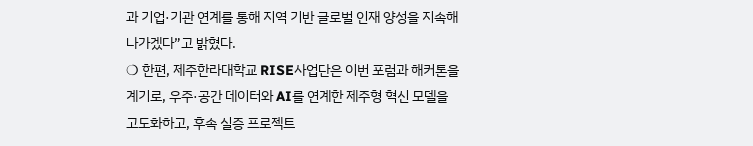과 기업·기관 연계를 통해 지역 기반 글로벌 인재 양성을 지속해 나가겠다”고 밝혔다.
❍ 한편, 제주한라대학교 RISE사업단은 이번 포럼과 해커톤을 계기로, 우주·공간 데이터와 AI를 연계한 제주형 혁신 모델을 고도화하고, 후속 실증 프로젝트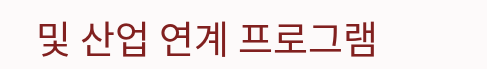및 산업 연계 프로그램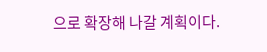으로 확장해 나갈 계획이다.